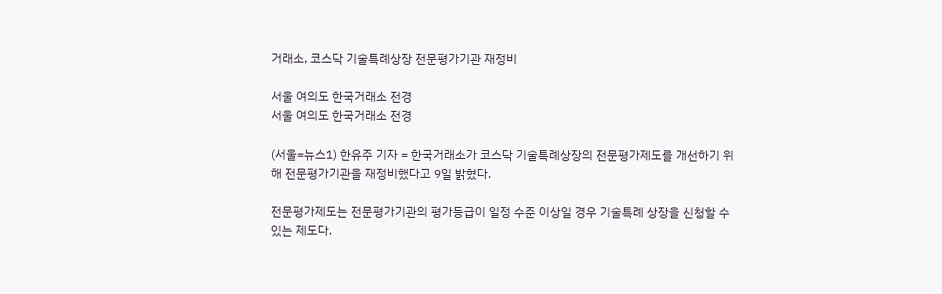거래소, 코스닥 기술특례상장 전문평가기관 재정비

서울 여의도 한국거래소 전경
서울 여의도 한국거래소 전경

(서울=뉴스1) 한유주 기자 = 한국거래소가 코스닥 기술특례상장의 전문평가제도를 개선하기 위해 전문평가기관을 재정비했다고 9일 밝혔다.

전문평가제도는 전문평가기관의 평가등급이 일정 수준 이상일 경우 기술특례 상장을 신청할 수 있는 제도다.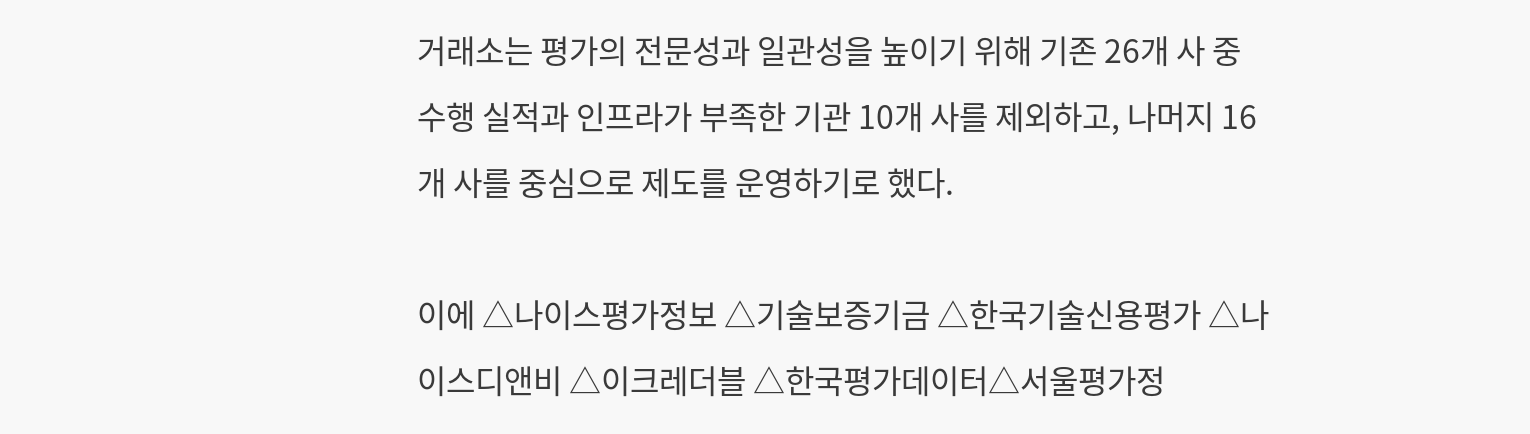거래소는 평가의 전문성과 일관성을 높이기 위해 기존 26개 사 중 수행 실적과 인프라가 부족한 기관 10개 사를 제외하고, 나머지 16개 사를 중심으로 제도를 운영하기로 했다.

이에 △나이스평가정보 △기술보증기금 △한국기술신용평가 △나이스디앤비 △이크레더블 △한국평가데이터△서울평가정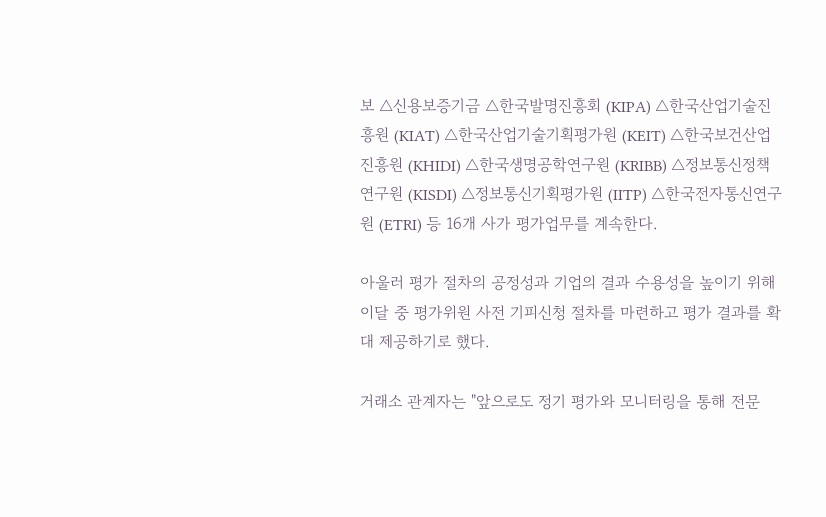보 △신용보증기금 △한국발명진흥회 (KIPA) △한국산업기술진흥원 (KIAT) △한국산업기술기획평가원 (KEIT) △한국보건산업진흥원 (KHIDI) △한국생명공학연구원 (KRIBB) △정보통신정책연구원 (KISDI) △정보통신기획평가원 (IITP) △한국전자통신연구원 (ETRI) 등 16개 사가 평가업무를 계속한다.

아울러 평가 절차의 공정성과 기업의 결과 수용성을 높이기 위해 이달 중 평가위원 사전 기피신청 절차를 마련하고 평가 결과를 확대 제공하기로 했다.

거래소 관계자는 "앞으로도 정기 평가와 모니터링을 통해 전문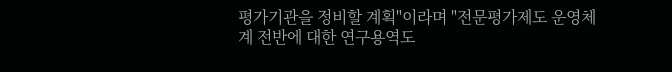평가기관을 정비할 계획"이라며 "전문평가제도 운영체계 전반에 대한 연구용역도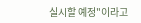실시할 예정"이라고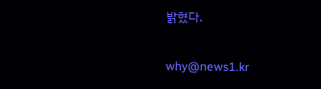밝혔다.

why@news1.kr